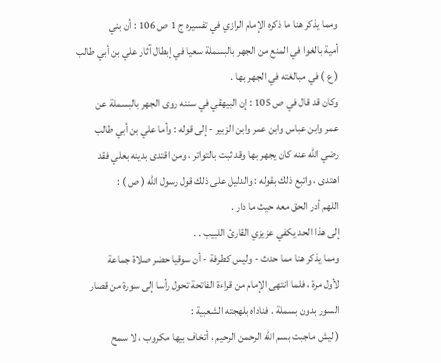ومما يذكر هنا ما ذكره الإمام الرازي في تفسيره ج 1 ص 106 : أن بني
أمية بالغوا في المنع من الجهر بالبسملة سعيا في إبطال آثار علي بن أبي طالب
( ع ) في مبالغته في الجهر بها .
وكان قد قال في ص 105 : إن البيهقي في سننه روى الجهر بالبسملة عن
عمر وابن عباس وابن عمر وابن الزبير - إلى قوله : وأما علي بن أبي طالب
رضي الله عنه كان يجهر بها وقد ثبت بالتواتر ، ومن اقتدى بدينه بعلي فقد
اهتدى ، واتبع ذلك بقوله : والدليل على ذلك قول رسول الله ( ص ) :
اللهم أدر الحق معه حيث ما دار .
إلى هذا الحد يكفي عزيزي القارئ اللبيب . .
ومما يذكر هنا مما حدث - وليس كطرفة - أن سوقيا حضر صلاة جماعة
لأول مرة ، فلما انتهى الإمام من قراءة الفاتحة تحول رأسا إلى سورة من قصار
السور بدون بسملة . فناداه بلهجته الشعبية :
( ليش ماجبت بسم الله الرحمن الرحيم ، أتخاف بيها مكروب ، لا سمح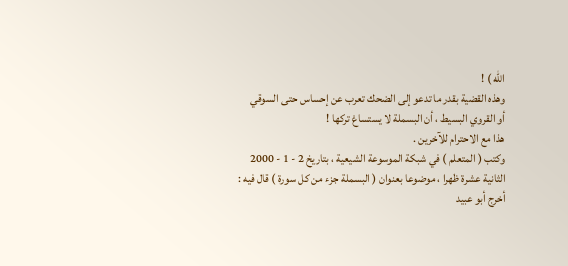الله ) !
وهذه القضية بقدر ما تدعو إلى الضحك تعرب عن إحساس حتى السوقي
أو القروي البسيط ، أن البسملة لا يستساغ تركها !
هذا مع الاحترام للآخرين .
وكتب ( المتعلم ) في شبكة الموسوعة الشيعية ، بتاريخ 2 - 1 - 2000
الثانية عشرة ظهرا ، موضوعا بعنوان ( البسملة جزء من كل سورة ) قال فيه :
أخرج أبو عبيد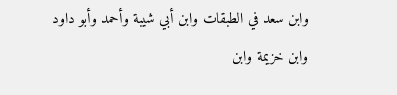وابن سعد في الطبقات وابن أبي شيبة وأحمد وأبو داود
وابن خزيمة وابن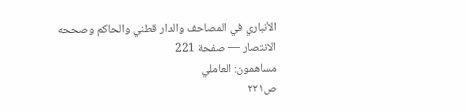الأنباري في المصاحف والدار قطني والحاكم وصححه
الانتصار — صفحة 221
مساهمون: العاملي
ص٢٢١